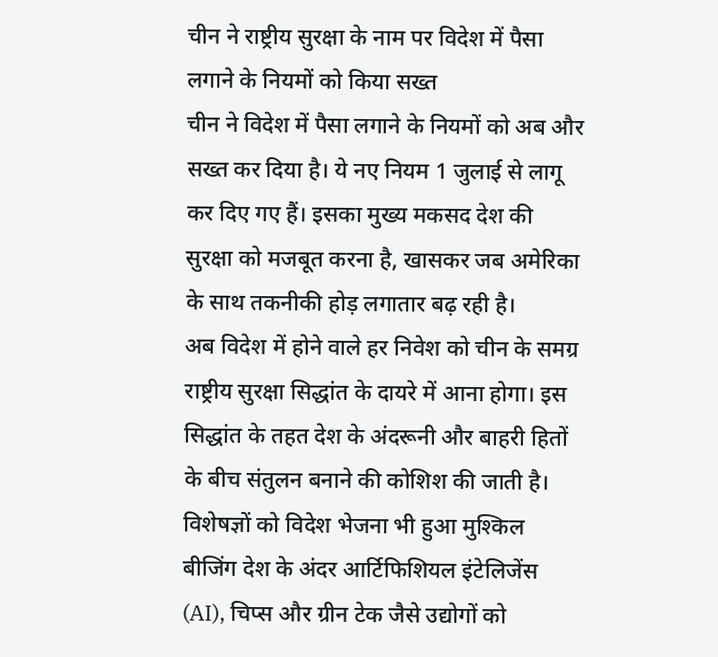चीन ने राष्ट्रीय सुरक्षा के नाम पर विदेश में पैसा लगाने के नियमों को किया सख्त
चीन ने विदेश में पैसा लगाने के नियमों को अब और सख्त कर दिया है। ये नए नियम 1 जुलाई से लागू कर दिए गए हैं। इसका मुख्य मकसद देश की सुरक्षा को मजबूत करना है, खासकर जब अमेरिका के साथ तकनीकी होड़ लगातार बढ़ रही है।
अब विदेश में होने वाले हर निवेश को चीन के समग्र राष्ट्रीय सुरक्षा सिद्धांत के दायरे में आना होगा। इस सिद्धांत के तहत देश के अंदरूनी और बाहरी हितों के बीच संतुलन बनाने की कोशिश की जाती है।
विशेषज्ञों को विदेश भेजना भी हुआ मुश्किल
बीजिंग देश के अंदर आर्टिफिशियल इंटेलिजेंस (AI), चिप्स और ग्रीन टेक जैसे उद्योगों को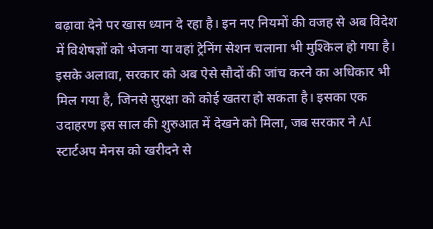बढ़ावा देने पर खास ध्यान दे रहा है। इन नए नियमों की वजह से अब विदेश में विशेषज्ञों को भेजना या वहां ट्रेनिंग सेशन चलाना भी मुश्किल हो गया है।
इसके अलावा, सरकार को अब ऐसे सौदों की जांच करने का अधिकार भी मिल गया है, जिनसे सुरक्षा को कोई खतरा हो सकता है। इसका एक उदाहरण इस साल की शुरुआत में देखने को मिला, जब सरकार ने AI स्टार्टअप मेनस को खरीदने से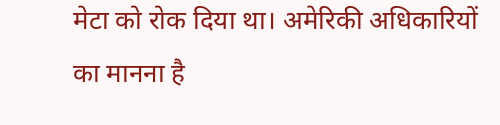मेटा को रोक दिया था। अमेरिकी अधिकारियों का मानना है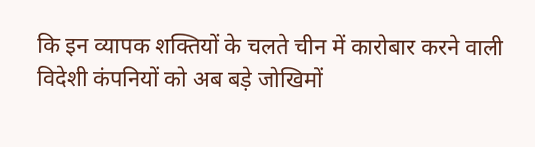कि इन व्यापक शक्तियों के चलते चीन में कारोबार करने वाली विदेशी कंपनियों को अब बड़े जोखिमों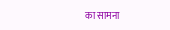का सामना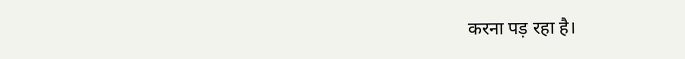करना पड़ रहा है।